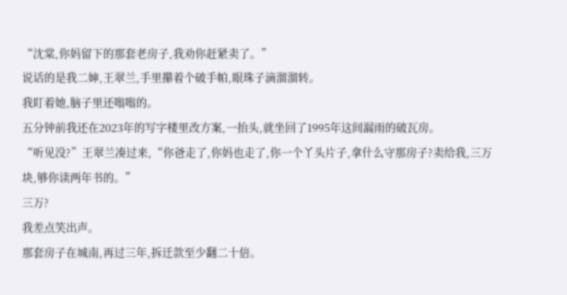“沈棠,你妈留下的那套老房子,我劝你赶紧卖了。”
说话的是我二婶,王翠兰,手里攥着个破手帕,眼珠子滴溜溜转。
我盯着她,脑子里还嗡嗡的。
五分钟前我还在2023年的写字楼里改方案,一抬头,就坐回了1995年这间漏雨的破瓦房。
“听见没?”王翠兰凑过来,“你爸走了,你妈也走了,你一个丫头片子,拿什么守那房子?卖给我,三万块,够你读两年书的。”
三万?
我差点笑出声。
那套房子在城南,再过三年,拆迁款至少翻二十倍。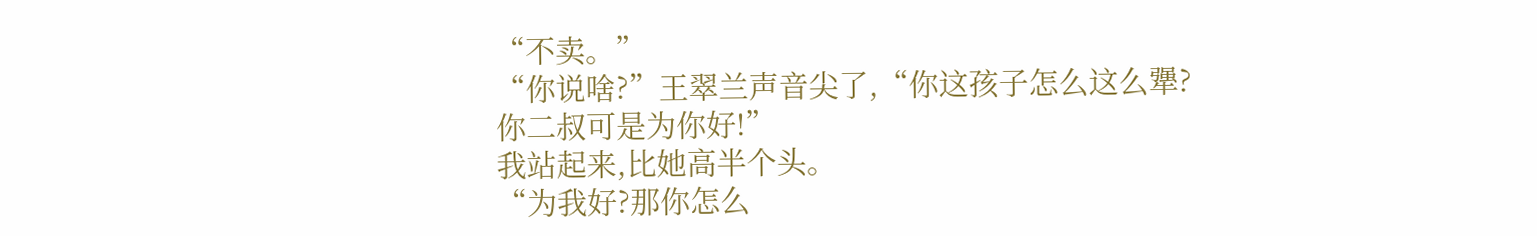“不卖。”
“你说啥?”王翠兰声音尖了,“你这孩子怎么这么犟?你二叔可是为你好!”
我站起来,比她高半个头。
“为我好?那你怎么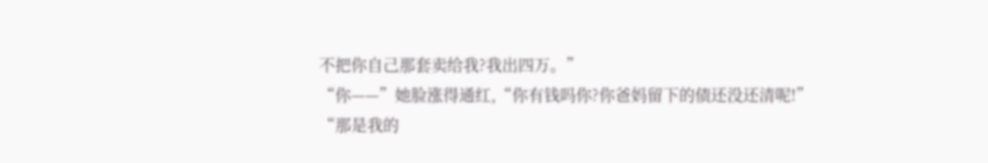不把你自己那套卖给我?我出四万。”
“你——”她脸涨得通红,“你有钱吗你?你爸妈留下的债还没还清呢!”
“那是我的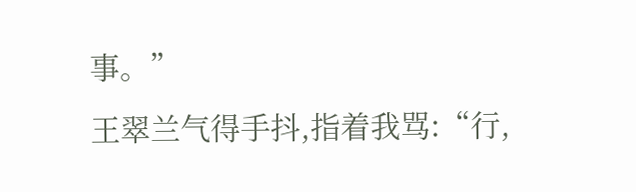事。”
王翠兰气得手抖,指着我骂:“行,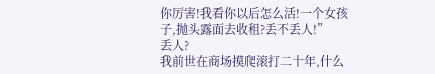你厉害!我看你以后怎么活!一个女孩子,抛头露面去收租?丢不丢人!”
丢人?
我前世在商场摸爬滚打二十年,什么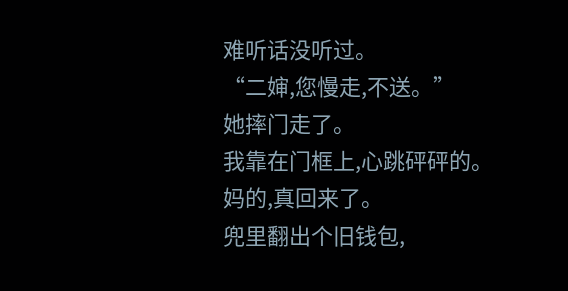难听话没听过。
“二婶,您慢走,不送。”
她摔门走了。
我靠在门框上,心跳砰砰的。
妈的,真回来了。
兜里翻出个旧钱包,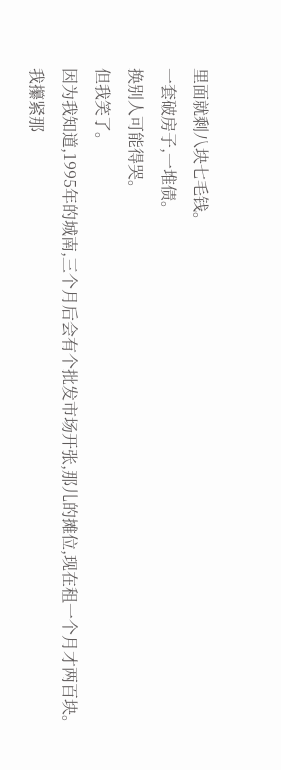里面就剩八块七毛钱。
一套破房子,一堆债。
换别人可能得哭。
但我笑了。
因为我知道,1995年的城南,三个月后会有个批发市场开张,那儿的摊位,现在租一个月才两百块。
我攥紧那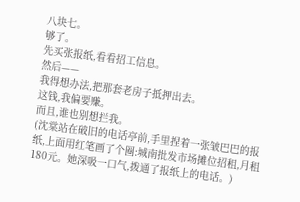八块七。
够了。
先买张报纸,看看招工信息。
然后——
我得想办法,把那套老房子抵押出去。
这钱,我偏要赚。
而且,谁也别想拦我。
(沈棠站在破旧的电话亭前,手里捏着一张皱巴巴的报纸,上面用红笔画了个圈:城南批发市场摊位招租,月租180元。她深吸一口气,拨通了报纸上的电话。)